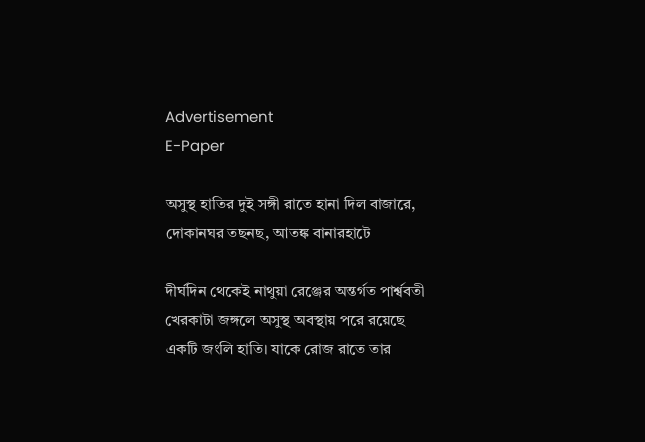Advertisement
E-Paper

অসুস্থ হাতির দুই সঙ্গী রাতে হানা দিল বাজারে, দোকানঘর তছনছ, আতঙ্ক বানারহাটে

দীর্ঘদিন থেকেই নাথুয়া রেঞ্জের অন্তর্গত পার্শ্ববতী খেরকাটা জঙ্গলে অসুস্থ অবস্থায় পরে রয়েছে একটি জংলি হাতি। যাকে রোজ রাতে তার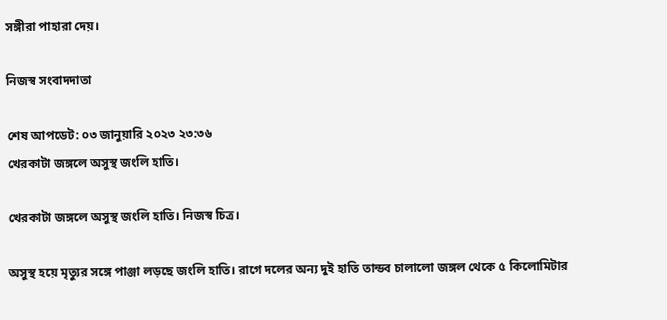সঙ্গীরা পাহারা দেয়।

নিজস্ব সংবাদদাতা

শেষ আপডেট: ০৩ জানুয়ারি ২০২৩ ২৩:৩৬
খেরকাটা জঙ্গলে অসুস্থ জংলি হাতি।

খেরকাটা জঙ্গলে অসুস্থ জংলি হাতি। নিজস্ব চিত্র।

অসুস্থ হয়ে মৃত্যুর সঙ্গে পাঞ্জা লড়ছে জংলি হাতি। রাগে দলের অন্য দুই হাতি তান্ডব চালালো জঙ্গল থেকে ৫ কিলোমিটার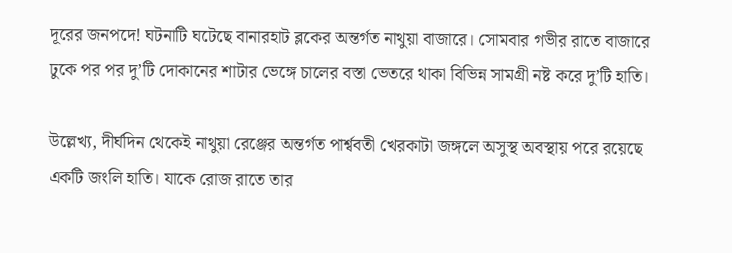দূরের জনপদে! ঘটনাটি ঘটেছে বানারহাট ব্লকের অন্তর্গত নাথুয়া বাজারে। সোমবার গভীর রাতে বাজারে ঢুকে পর পর দু’টি দোকানের শাটার ভেঙ্গে চালের বস্তা ভেতরে থাকা বিভিন্ন সামগ্রী নষ্ট করে দু’টি হাতি।

উল্লেখ্য, দীর্ঘদিন থেকেই নাথুয়া রেঞ্জের অন্তর্গত পার্শ্ববতী খেরকাটা জঙ্গলে অসুস্থ অবস্থায় পরে রয়েছে একটি জংলি হাতি। যাকে রোজ রাতে তার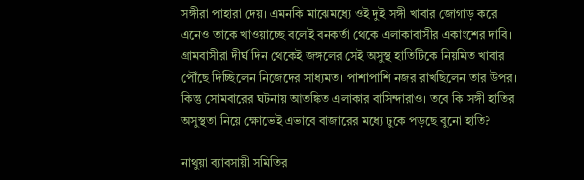সঙ্গীরা পাহারা দেয়। এমনকি মাঝেমধ্যে ওই দুই সঙ্গী খাবার জোগাড় করে এনেও তাকে খাওয়াচ্ছে বলেই বনকর্তা থেকে এলাকাবাসীর একাংশের দাবি। গ্রামবাসীরা দীর্ঘ দিন থেকেই জঙ্গলের সেই অসুস্থ হাতিটিকে নিয়মিত খাবার পৌঁছে দিচ্ছিলেন নিজেদের সাধ্যমত। পাশাপাশি নজর রাখছিলেন তার উপর। কিন্তু সোমবারের ঘটনায় আতঙ্কিত এলাকার বাসিন্দারাও। তবে কি সঙ্গী হাতির অসুস্থতা নিয়ে ক্ষোভেই এভাবে বাজারের মধ্যে ঢুকে পড়ছে বুনো হাতি?

নাথুয়া ব্যাবসায়ী সমিতির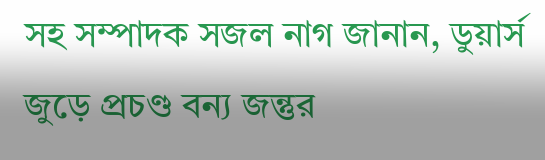সহ সম্পাদক সজল নাগ জানান, ডুয়ার্স জুড়ে প্রচণ্ড বন্য জন্তুর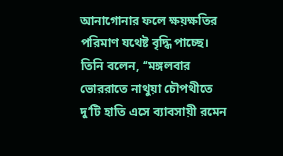আনাগোনার ফলে ক্ষয়ক্ষতির পরিমাণ যথেষ্ট বৃদ্ধি পাচ্ছে। তিনি বলেন, ‘‘মঙ্গলবার ভোররাতে নাথুয়া চৌপথীতে দু’টি হাতি এসে ব্যাবসায়ী রমেন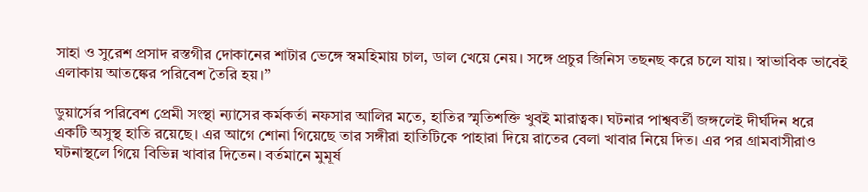সাহা ও সুরেশ প্রসাদ রস্তগীর দোকানের শাটার ভেঙ্গে স্বমহিমায় চাল, ডাল খেয়ে নেয়। সঙ্গে প্রচুর জিনিস তছনছ করে চলে যায়। স্বাভাবিক ভাবেই এলাকায় আতঙ্কের পরিবেশ তৈরি হয়।’’

ডুয়ার্সের পরিবেশ প্রেমী সংস্থা ন্যাসের কর্মকর্তা নফসার আলির মতে, হাতির স্মৃতিশক্তি খুবই মারাত্বক। ঘটনার পাশ্ববর্তী জঙ্গলেই দীর্ঘদিন ধরে একটি অসুস্থ হাতি রয়েছে। এর আগে শোনা গিয়েছে তার সঙ্গীরা হাতিটিকে পাহারা দিয়ে রাতের বেলা খাবার নিয়ে দিত। এর পর গ্রামবাসীরাও ঘটনাস্থলে গিয়ে বিভিন্ন খাবার দিতেন। বর্তমানে মুমূর্ষ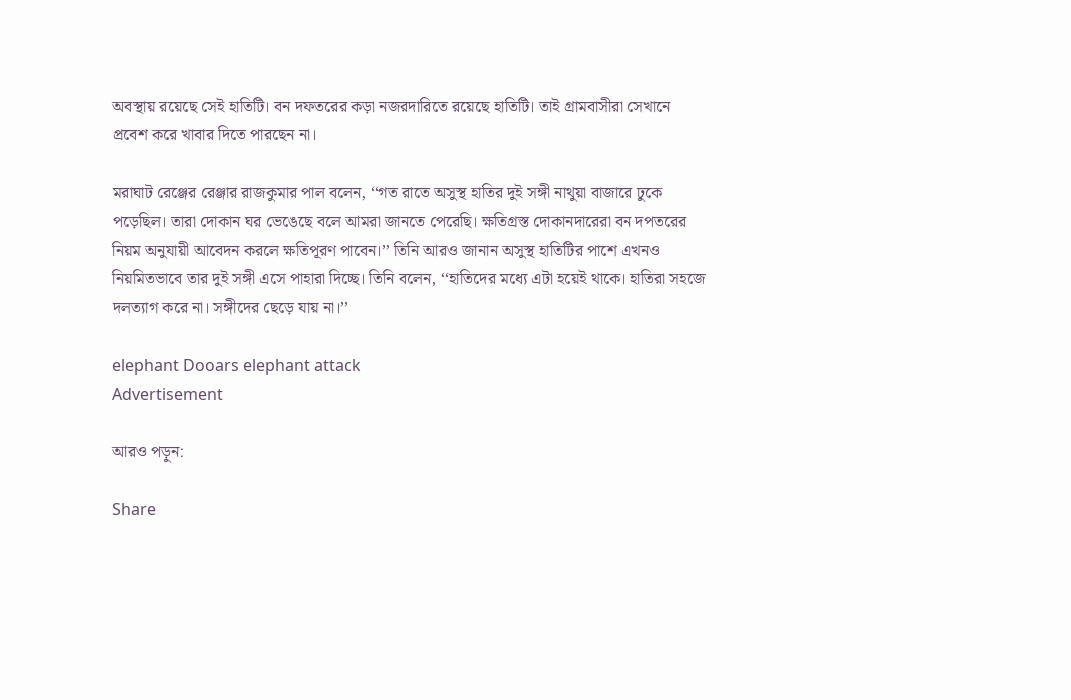অবস্থায় রয়েছে সেই হাতিটি। বন দফতরের কড়া নজরদারিতে রয়েছে হাতিটি। তাই গ্রামবাসীরা সেখানে প্রবেশ করে খাবার দিতে পারছেন না।

মরাঘাট রেঞ্জের রেঞ্জার রাজকুমার পাল বলেন, ‘‘গত রাতে অসুস্থ হাতির দুই সঙ্গী নাথুয়া বাজারে ঢুকে পড়েছিল। তারা দোকান ঘর ভেঙেছে বলে আমরা জানতে পেরেছি। ক্ষতিগ্রস্ত দোকানদারেরা বন দপতরের নিয়ম অনুযায়ী আবেদন করলে ক্ষতিপূরণ পাবেন।’’ তিনি আরও জানান অসুস্থ হাতিটির পাশে এখনও নিয়মিতভাবে তার দুই সঙ্গী এসে পাহারা দিচ্ছে। তিনি বলেন, ‘‘হাতিদের মধ্যে এটা হয়েই থাকে। হাতিরা সহজে দলত্যাগ করে না। সঙ্গীদের ছেড়ে যায় না।’’

elephant Dooars elephant attack
Advertisement

আরও পড়ুন:

Share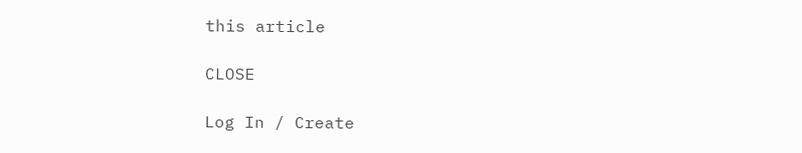this article

CLOSE

Log In / Create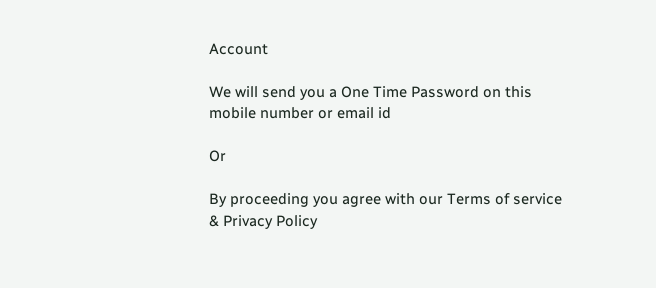Account

We will send you a One Time Password on this mobile number or email id

Or

By proceeding you agree with our Terms of service & Privacy Policy